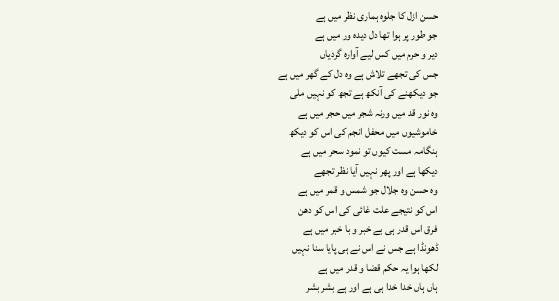حسن ازل کا جلوہ ہماری نظر میں ہے
جو طور پر ہوا تھا دل دیدہ ور میں ہے
دیر و حرم میں کس لیے آوارہ گردیاں
جس کی تجھے تلاش ہے وہ دل کے گھر میں ہے
جو دیکھنے کی آنکھ ہے تجھ کو نہیں ملی
وہ نور قد میں ورنہ شجر میں حجر میں ہے
خاموشیوں میں محفل انجم کی اس کو دیکھ
ہنگامہ مست کیوں تو نمود سحر میں ہے
دیکھا ہے اور پھر نہیں آیا نظر تجھے
وہ حسن وہ جلال جو شمس و قمر میں ہے
اس کو نتیجے علت غائی کی اس کو دھن
فرق اس قدر ہی بے خبر و با خبر میں ہے
ڈھونڈا ہے جس نے اس نے ہی پایا سنا نہیں
لکھا ہوا یہ حکم قضا و قدر میں ہے
ہاں ہاں خدا خدا ہی ہے اور ہے بشر بشر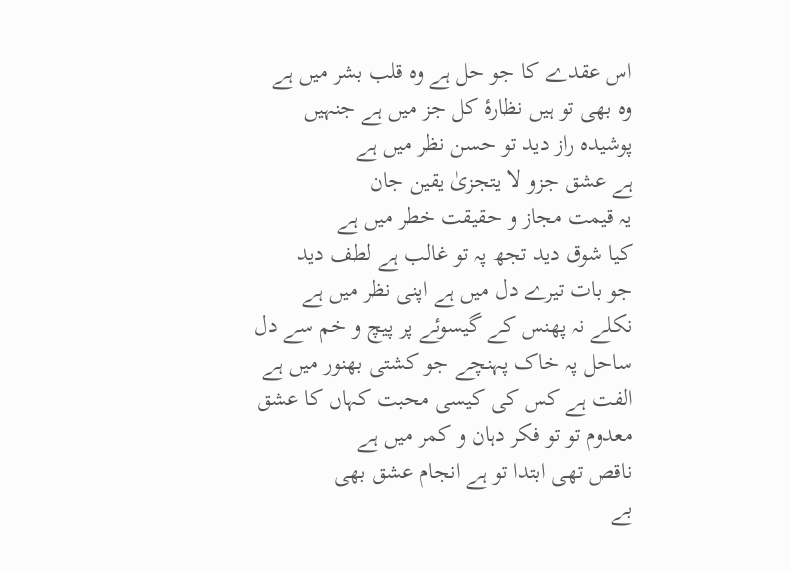اس عقدے کا جو حل ہے وہ قلب بشر میں ہے
وہ بھی تو ہیں نظارۂ کل جز میں ہے جنہیں
پوشیدہ راز دید تو حسن نظر میں ہے
ہے عشق جزو لا یتجزیٰ یقین جان
یہ قیمت مجاز و حقیقت خطر میں ہے
کیا شوق دید تجھ پہ تو غالب ہے لطف دید
جو بات تیرے دل میں ہے اپنی نظر میں ہے
نکلے نہ پھنس کے گیسوئے پر پیچ و خم سے دل
ساحل پہ خاک پہنچے جو کشتی بھنور میں ہے
الفت ہے کس کی کیسی محبت کہاں کا عشق
معدوم تو تو فکر دہان و کمر میں ہے
ناقص تھی ابتدا تو ہے انجام عشق بھی
بے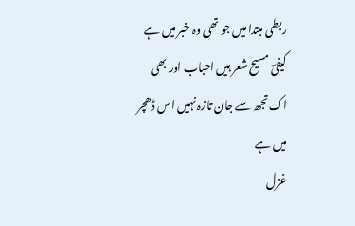ربطی مبتدا میں جو تھی وہ خبر میں ہے
کیفیؔ مسیح شعر ہیں احباب اور بھی
اک تجھ سے جان تازہ نہیں اس ڈھچر میں ہے
غزل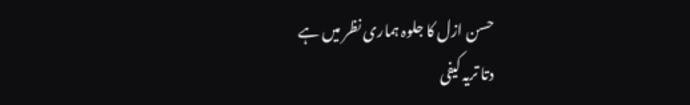حسن ازل کا جلوہ ہماری نظر میں ہے
دتا تریہ کیفی